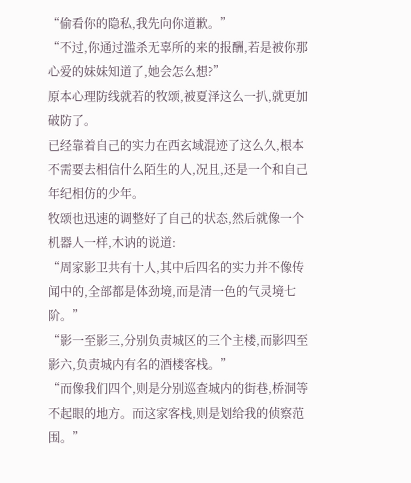“偷看你的隐私,我先向你道歉。”
“不过,你通过滥杀无辜所的来的报酬,若是被你那心爱的妹妹知道了,她会怎么想?”
原本心理防线就若的牧颂,被夏泽这么一扒,就更加破防了。
已经靠着自己的实力在西玄域混迹了这么久,根本不需要去相信什么陌生的人,况且,还是一个和自己年纪相仿的少年。
牧颂也迅速的调整好了自己的状态,然后就像一个机器人一样,木讷的说道:
“周家影卫共有十人,其中后四名的实力并不像传闻中的,全部都是体劲境,而是清一色的气灵境七阶。”
“影一至影三,分别负责城区的三个主楼,而影四至影六,负责城内有名的酒楼客栈。”
“而像我们四个,则是分别巡查城内的街巷,桥洞等不起眼的地方。而这家客栈,则是划给我的侦察范围。”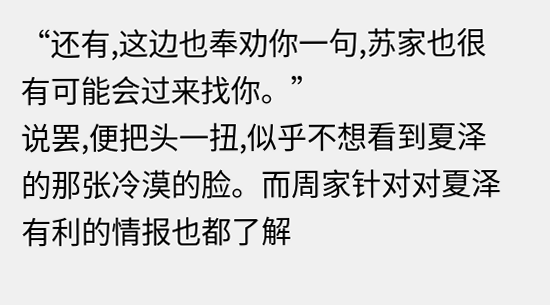“还有,这边也奉劝你一句,苏家也很有可能会过来找你。”
说罢,便把头一扭,似乎不想看到夏泽的那张冷漠的脸。而周家针对对夏泽有利的情报也都了解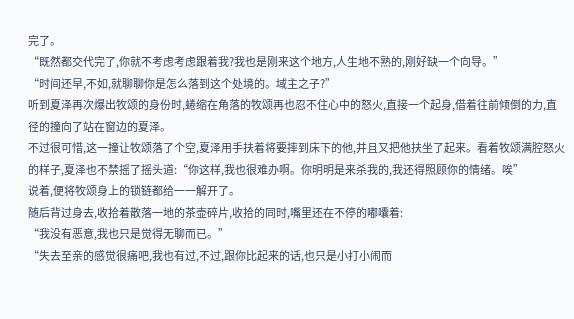完了。
“既然都交代完了,你就不考虑考虑跟着我?我也是刚来这个地方,人生地不熟的,刚好缺一个向导。”
“时间还早,不如,就聊聊你是怎么落到这个处境的。域主之子?”
听到夏泽再次爆出牧颂的身份时,蜷缩在角落的牧颂再也忍不住心中的怒火,直接一个起身,借着往前倾倒的力,直径的撞向了站在窗边的夏泽。
不过很可惜,这一撞让牧颂落了个空,夏泽用手扶着将要摔到床下的他,并且又把他扶坐了起来。看着牧颂满腔怒火的样子,夏泽也不禁摇了摇头道:“你这样,我也很难办啊。你明明是来杀我的,我还得照顾你的情绪。唉”
说着,便将牧颂身上的锁链都给一一解开了。
随后背过身去,收拾着散落一地的茶壶碎片,收拾的同时,嘴里还在不停的嘟囔着:
“我没有恶意,我也只是觉得无聊而已。”
“失去至亲的感觉很痛吧,我也有过,不过,跟你比起来的话,也只是小打小闹而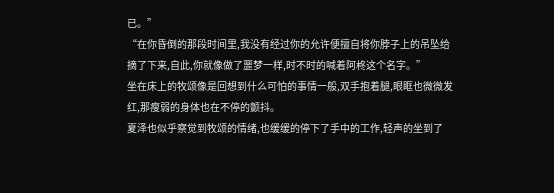已。”
“在你昏倒的那段时间里,我没有经过你的允许便擅自将你脖子上的吊坠给摘了下来,自此,你就像做了噩梦一样,时不时的喊着阿柊这个名字。”
坐在床上的牧颂像是回想到什么可怕的事情一般,双手抱着腿,眼眶也微微发红,那瘦弱的身体也在不停的颤抖。
夏泽也似乎察觉到牧颂的情绪,也缓缓的停下了手中的工作,轻声的坐到了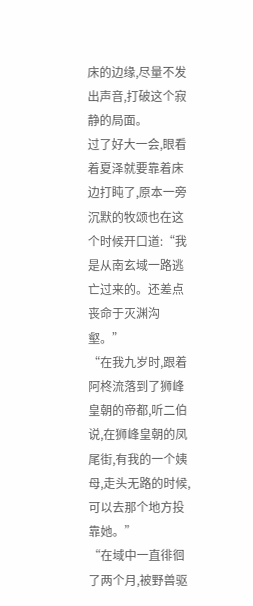床的边缘,尽量不发出声音,打破这个寂静的局面。
过了好大一会,眼看着夏泽就要靠着床边打盹了,原本一旁沉默的牧颂也在这个时候开口道:“我是从南玄域一路逃亡过来的。还差点丧命于灭渊沟壑。”
“在我九岁时,跟着阿柊流落到了狮峰皇朝的帝都,听二伯说,在狮峰皇朝的凤尾街,有我的一个姨母,走头无路的时候,可以去那个地方投靠她。”
“在域中一直徘徊了两个月,被野兽驱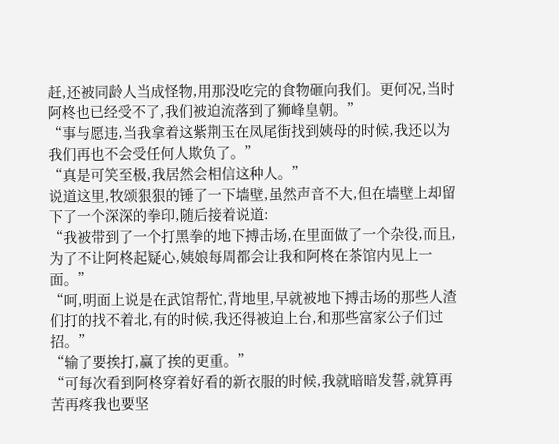赶,还被同龄人当成怪物,用那没吃完的食物砸向我们。更何况,当时阿柊也已经受不了,我们被迫流落到了狮峰皇朝。”
“事与愿违,当我拿着这紫荆玉在凤尾街找到姨母的时候,我还以为我们再也不会受任何人欺负了。”
“真是可笑至极,我居然会相信这种人。”
说道这里,牧颂狠狠的锤了一下墙壁,虽然声音不大,但在墙壁上却留下了一个深深的拳印,随后接着说道:
“我被带到了一个打黑拳的地下搏击场,在里面做了一个杂役,而且,为了不让阿柊起疑心,姨娘每周都会让我和阿柊在茶馆内见上一面。”
“呵,明面上说是在武馆帮忙,背地里,早就被地下搏击场的那些人渣们打的找不着北,有的时候,我还得被迫上台,和那些富家公子们过招。”
“输了要挨打,赢了挨的更重。”
“可每次看到阿柊穿着好看的新衣服的时候,我就暗暗发誓,就算再苦再疼我也要坚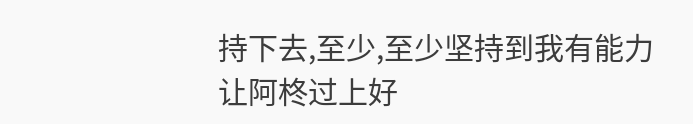持下去,至少,至少坚持到我有能力让阿柊过上好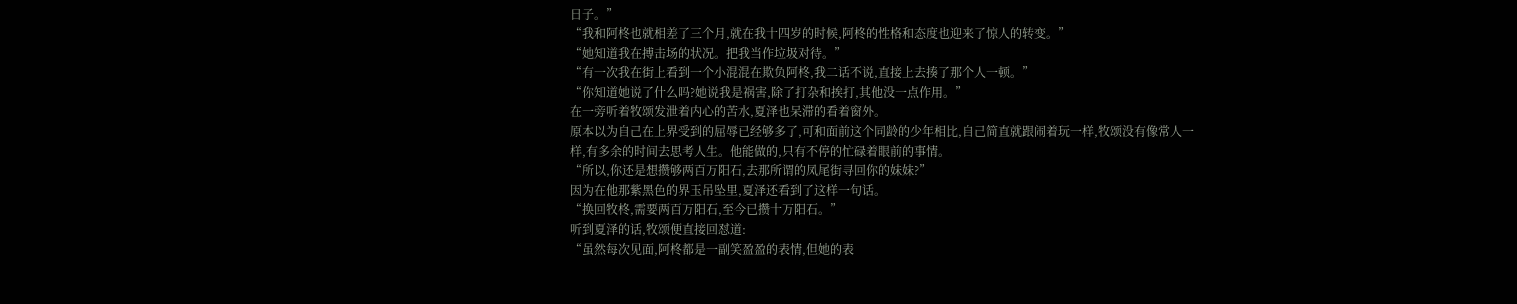日子。”
“我和阿柊也就相差了三个月,就在我十四岁的时候,阿柊的性格和态度也迎来了惊人的转变。”
“她知道我在搏击场的状况。把我当作垃圾对待。”
“有一次我在街上看到一个小混混在欺负阿柊,我二话不说,直接上去揍了那个人一顿。”
“你知道她说了什么吗?她说我是祸害,除了打杂和挨打,其他没一点作用。”
在一旁听着牧颂发泄着内心的苦水,夏泽也呆滞的看着窗外。
原本以为自己在上界受到的屈辱已经够多了,可和面前这个同龄的少年相比,自己简直就跟闹着玩一样,牧颂没有像常人一样,有多余的时间去思考人生。他能做的,只有不停的忙碌着眼前的事情。
“所以,你还是想攒够两百万阳石,去那所谓的凤尾街寻回你的妹妹?”
因为在他那紫黑色的界玉吊坠里,夏泽还看到了这样一句话。
“换回牧柊,需要两百万阳石,至今已攒十万阳石。”
听到夏泽的话,牧颂便直接回怼道:
“虽然每次见面,阿柊都是一副笑盈盈的表情,但她的表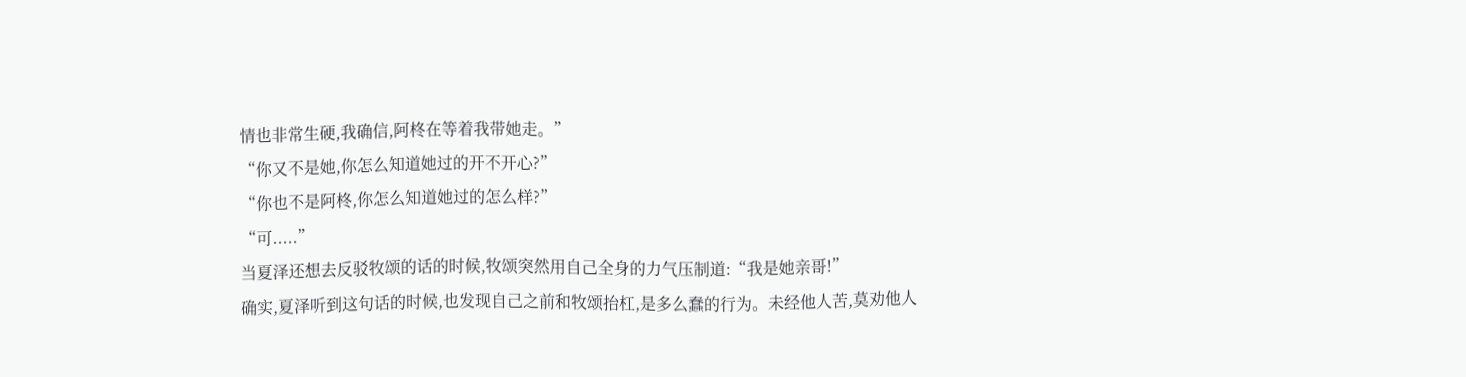情也非常生硬,我确信,阿柊在等着我带她走。”
“你又不是她,你怎么知道她过的开不开心?”
“你也不是阿柊,你怎么知道她过的怎么样?”
“可.....”
当夏泽还想去反驳牧颂的话的时候,牧颂突然用自己全身的力气压制道:“我是她亲哥!”
确实,夏泽听到这句话的时候,也发现自己之前和牧颂抬杠,是多么蠢的行为。未经他人苦,莫劝他人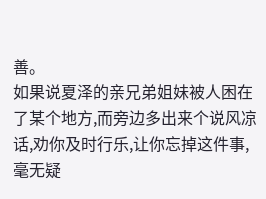善。
如果说夏泽的亲兄弟姐妹被人困在了某个地方,而旁边多出来个说风凉话,劝你及时行乐,让你忘掉这件事,毫无疑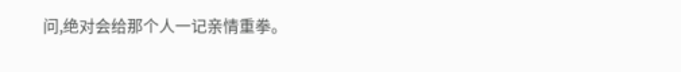问,绝对会给那个人一记亲情重拳。